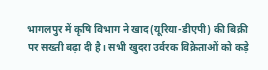भागलपुर में कृषि विभाग ने खाद(यूरिया-डीएपी) की बिक्री पर सख्ती बढ़ा दी है। सभी खुदरा उर्वरक विक्रेताओं को कड़े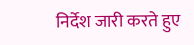निर्देश जारी करते हुए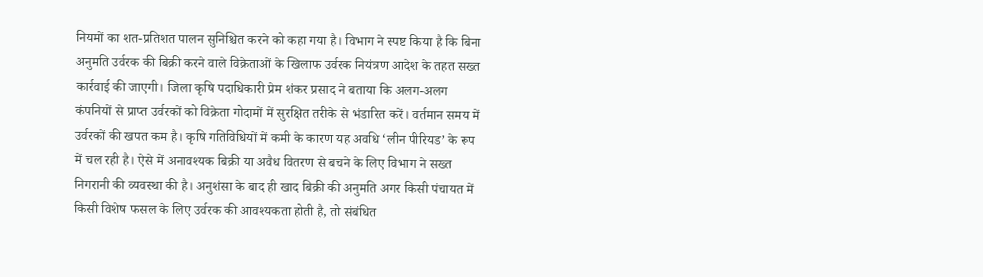नियमों का शत-प्रतिशत पालन सुनिश्चित करने को कहा गया है। विभाग ने स्पष्ट किया है कि बिना अनुमति उर्वरक की बिक्री करने वाले विक्रेताओं के खिलाफ उर्वरक नियंत्रण आदेश के तहत सख्त कार्रवाई की जाएगी। जिला कृषि पदाधिकारी प्रेम शंकर प्रसाद ने बताया कि अलग-अलग कंपनियों से प्राप्त उर्वरकों को विक्रेता गोदामों में सुरक्षित तरीके से भंडारित करें। वर्तमान समय में उर्वरकों की खपत कम है। कृषि गतिविधियों में कमी के कारण यह अवधि ‘लीन पीरियड’ के रूप में चल रही है। ऐसे में अनावश्यक बिक्री या अवैध वितरण से बचने के लिए विभाग ने सख्त निगरानी की व्यवस्था की है। अनुशंसा के बाद ही खाद बिक्री की अनुमति अगर किसी पंचायत में किसी विशेष फसल के लिए उर्वरक की आवश्यकता होती है, तो संबंधित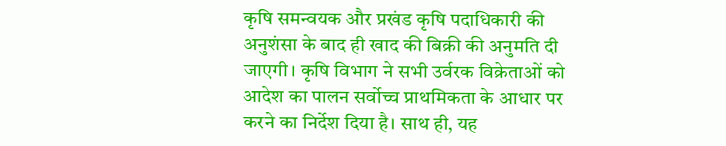कृषि समन्वयक और प्रखंड कृषि पदाधिकारी की अनुशंसा के बाद ही खाद की बिक्री की अनुमति दी जाएगी। कृषि विभाग ने सभी उर्वरक विक्रेताओं को आदेश का पालन सर्वोच्च प्राथमिकता के आधार पर करने का निर्देश दिया है। साथ ही, यह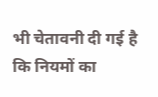भी चेतावनी दी गई है कि नियमों का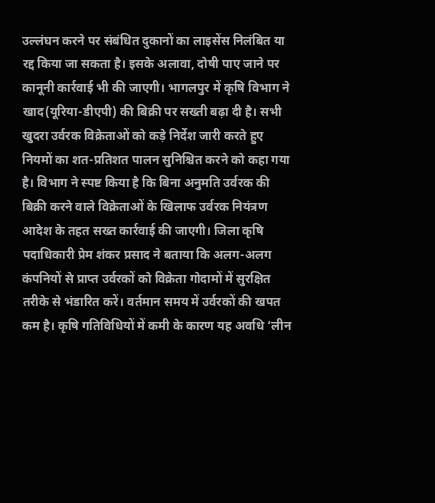उल्लंघन करने पर संबंधित दुकानों का लाइसेंस निलंबित या रद्द किया जा सकता है। इसके अलावा, दोषी पाए जाने पर कानूनी कार्रवाई भी की जाएगी। भागलपुर में कृषि विभाग ने खाद(यूरिया-डीएपी) की बिक्री पर सख्ती बढ़ा दी है। सभी खुदरा उर्वरक विक्रेताओं को कड़े निर्देश जारी करते हुए नियमों का शत-प्रतिशत पालन सुनिश्चित करने को कहा गया है। विभाग ने स्पष्ट किया है कि बिना अनुमति उर्वरक की बिक्री करने वाले विक्रेताओं के खिलाफ उर्वरक नियंत्रण आदेश के तहत सख्त कार्रवाई की जाएगी। जिला कृषि पदाधिकारी प्रेम शंकर प्रसाद ने बताया कि अलग-अलग कंपनियों से प्राप्त उर्वरकों को विक्रेता गोदामों में सुरक्षित तरीके से भंडारित करें। वर्तमान समय में उर्वरकों की खपत कम है। कृषि गतिविधियों में कमी के कारण यह अवधि ‘लीन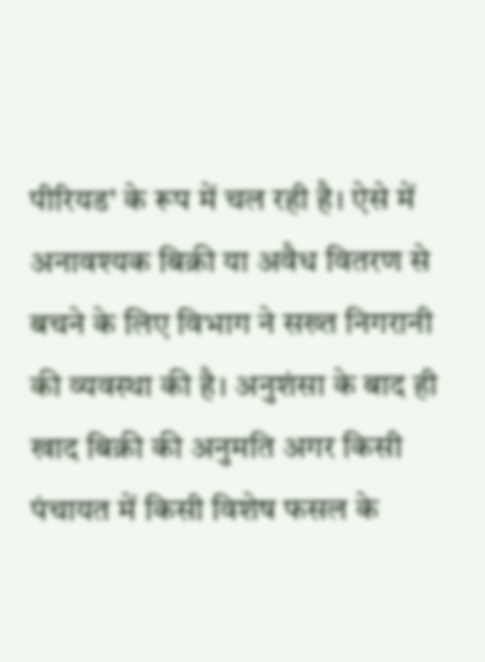पीरियड’ के रूप में चल रही है। ऐसे में अनावश्यक बिक्री या अवैध वितरण से बचने के लिए विभाग ने सख्त निगरानी की व्यवस्था की है। अनुशंसा के बाद ही खाद बिक्री की अनुमति अगर किसी पंचायत में किसी विशेष फसल के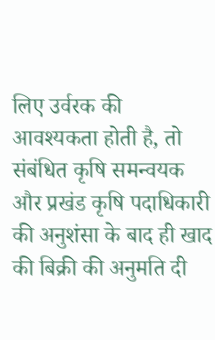लिए उर्वरक की आवश्यकता होती है, तो संबंधित कृषि समन्वयक और प्रखंड कृषि पदाधिकारी की अनुशंसा के बाद ही खाद की बिक्री की अनुमति दी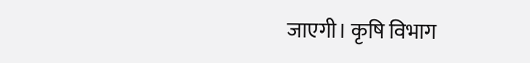जाएगी। कृषि विभाग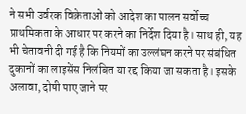ने सभी उर्वरक विक्रेताओं को आदेश का पालन सर्वोच्च प्राथमिकता के आधार पर करने का निर्देश दिया है। साथ ही, यह भी चेतावनी दी गई है कि नियमों का उल्लंघन करने पर संबंधित दुकानों का लाइसेंस निलंबित या रद्द किया जा सकता है। इसके अलावा, दोषी पाए जाने पर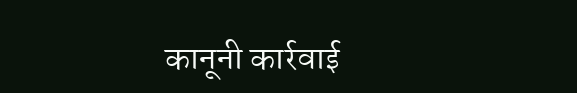कानूनी कार्रवाई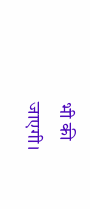भी की जाएगी।